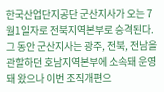한국산업단지공단 군산지사가 오는 7월1일자로 전북지역본부로 승격된다. 그 동안 군산지사는 광주, 전북, 전남을 관할하던 호남지역본부에 소속돼 운영돼 왔으나 이번 조직개편으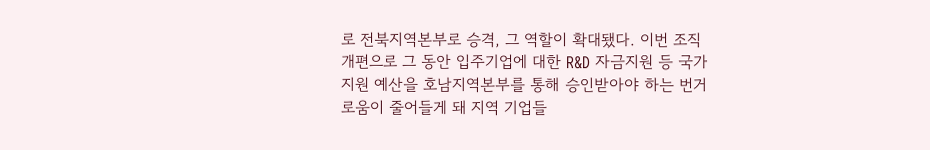로 전북지역본부로 승격, 그 역할이 확대됐다. 이번 조직 개편으로 그 동안 입주기업에 대한 R&D 자금지원 등 국가 지원 예산을 호남지역본부를 통해 승인받아야 하는 번거로움이 줄어들게 돼 지역 기업들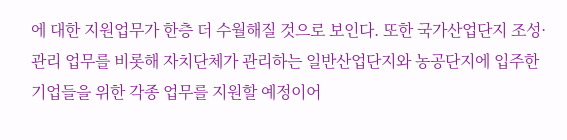에 대한 지원업무가 한층 더 수월해질 것으로 보인다. 또한 국가산업단지 조성·관리 업무를 비롯해 자치단체가 관리하는 일반산업단지와 농공단지에 입주한 기업들을 위한 각종 업무를 지원할 예정이어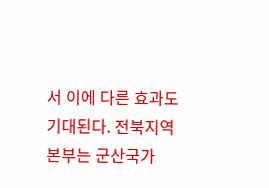서 이에 다른 효과도 기대된다. 전북지역본부는 군산국가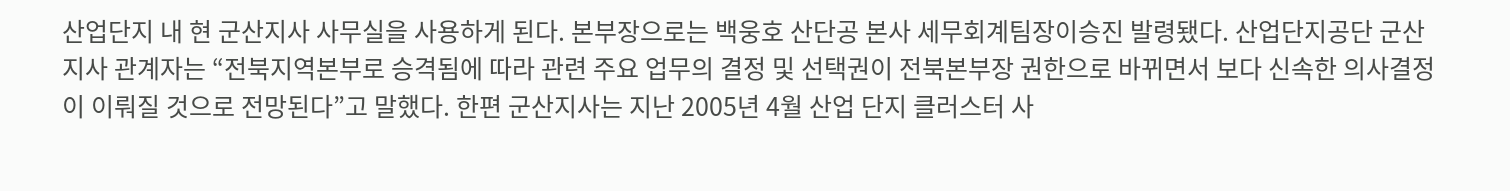산업단지 내 현 군산지사 사무실을 사용하게 된다. 본부장으로는 백웅호 산단공 본사 세무회계팀장이승진 발령됐다. 산업단지공단 군산지사 관계자는 “전북지역본부로 승격됨에 따라 관련 주요 업무의 결정 및 선택권이 전북본부장 권한으로 바뀌면서 보다 신속한 의사결정이 이뤄질 것으로 전망된다”고 말했다. 한편 군산지사는 지난 2005년 4월 산업 단지 클러스터 사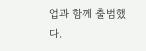업과 함께 출범했다.